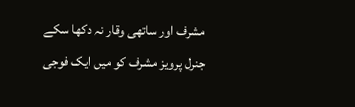مشرف اور ساتھی وقار نہ دکھا سکے
جنرل پرویز مشرف کو میں ایک فوجی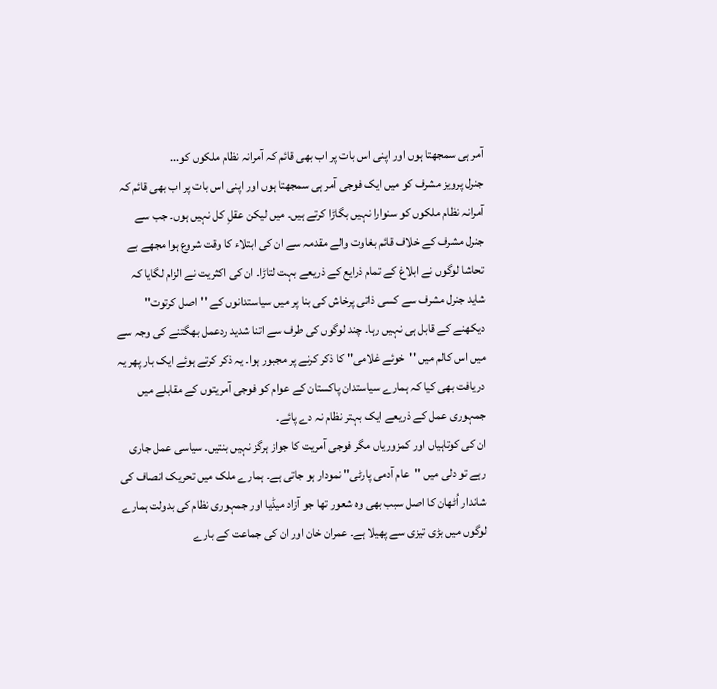آمر ہی سمجھتا ہوں اور اپنی اس بات پر اب بھی قائم کہ آمرانہ نظام ملکوں کو...
جنرل پرویز مشرف کو میں ایک فوجی آمر ہی سمجھتا ہوں اور اپنی اس بات پر اب بھی قائم کہ آمرانہ نظام ملکوں کو سنوارا نہیں بگاڑا کرتے ہیں۔ میں لیکن عقلِ کل نہیں ہوں۔ جب سے جنرل مشرف کے خلاف قائم بغاوت والے مقدمہ سے ان کی ابتلاء کا وقت شروع ہوا مجھے بے تحاشا لوگوں نے ابلاغ کے تمام ذرایع کے ذریعے بہت لتاڑا۔ ان کی اکثریت نے الزام لگایا کہ شاید جنرل مشرف سے کسی ذاتی پرخاش کی بنا پر میں سیاستدانوں کے ''اصل کرتوت'' دیکھنے کے قابل ہی نہیں رہا۔ چند لوگوں کی طرف سے اتنا شدید ردعمل بھگتنے کی وجہ سے میں اس کالم میں ''خوئے غلامی'' کا ذکر کرنے پر مجبور ہوا۔ یہ ذکر کرتے ہوئے ایک بار پھر یہ دریافت بھی کیا کہ ہمارے سیاستدان پاکستان کے عوام کو فوجی آمریتوں کے مقابلے میں جمہوری عمل کے ذریعے ایک بہتر نظام نہ دے پائے۔
ان کی کوتاہیاں اور کمزوریاں مگر فوجی آمریت کا جواز ہرگز نہیں بنتیں۔ سیاسی عمل جاری رہے تو دلی میں ''عام آدمی پارٹی'' نمودار ہو جاتی ہے۔ ہمارے ملک میں تحریک انصاف کی شاندار اُٹھان کا اصل سبب بھی وہ شعور تھا جو آزاد میڈیا اور جمہوری نظام کی بدولت ہمارے لوگوں میں بڑی تیزی سے پھیلا ہے۔ عمران خان اور ان کی جماعت کے بارے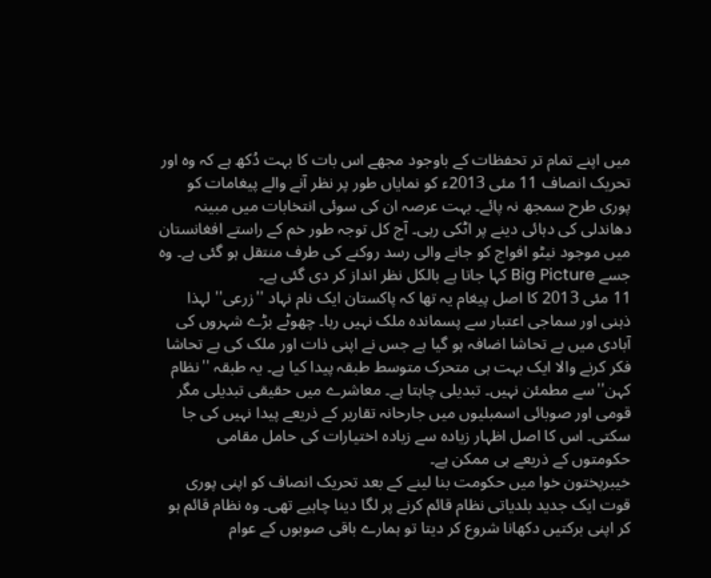میں اپنے تمام تر تحفظات کے باوجود مجھے اس بات کا بہت دُکھ ہے کہ وہ اور تحریک انصاف 11 مئی 2013ء کو نمایاں طور پر نظر آنے والے پیغامات کو پوری طرح سمجھ نہ پائے۔ بہت عرصہ ان کی سوئی انتخابات میں مبینہ دھاندلی کی دہائی دینے پر اٹکی رہی۔ آج کل توجہ طور خم کے راستے افغانستان میں موجود نیٹو افواج کو جانے والی رسد روکنے کی طرف منتقل ہو گئی ہے۔ وہ جسے Big Picture کہا جاتا ہے بالکل نظر انداز کر دی گئی ہے۔
11 مئی 2013 کا اصل پیغام یہ تھا کہ پاکستان ایک نام نہاد ''زرعی'' لہذا ذہنی اور سماجی اعتبار سے پسماندہ ملک نہیں رہا۔ چھوٹے بڑے شہروں کی آبادی میں بے تحاشا اضافہ ہو گیا ہے جس نے اپنی ذات اور ملک کی بے تحاشا فکر کرنے والا ایک بہت ہی متحرک متوسط طبقہ پیدا کیا ہے۔ یہ طبقہ ''نظام کہن''سے مطمئن نہیں۔ تبدیلی چاہتا ہے۔ معاشرے میں حقیقی تبدیلی مگر قومی اور صوبائی اسمبلیوں میں جارحانہ تقاریر کے ذریعے پیدا نہیں کی جا سکتی۔ اس کا اصل اظہار زیادہ سے زیادہ اختیارات کی حامل مقامی حکومتوں کے ذریعے ہی ممکن ہے۔
خیبرپختون خوا میں حکومت بنا لینے کے بعد تحریک انصاف کو اپنی پوری قوت ایک جدید بلدیاتی نظام قائم کرنے پر لگا دینا چاہیے تھی۔ وہ نظام قائم ہو کر اپنی برکتیں دکھانا شروع کر دیتا تو ہمارے باقی صوبوں کے عوام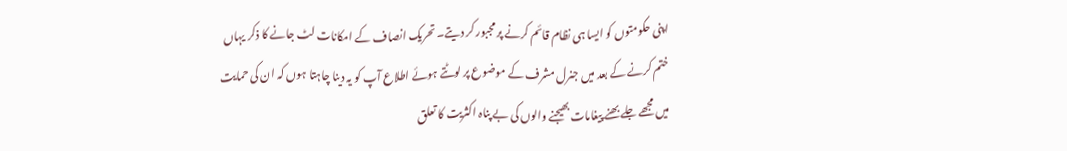اپنی حکومتوں کو ایسا ہی نظام قائم کرنے پر مجبور کر دیتے۔ تحریک انصاف کے امکانات لٹ جانے کا ذکر یہاں ختم کرنے کے بعد میں جنرل مشرف کے موضوع پر لوٹتے ہوئے اطلاع آپ کو یہ دینا چاہتا ہوں کہ ان کی حمایت میں مجھے جلے بھنے پیغامات بھیجنے والوں کی بے پناہ اکثریت کا تعلق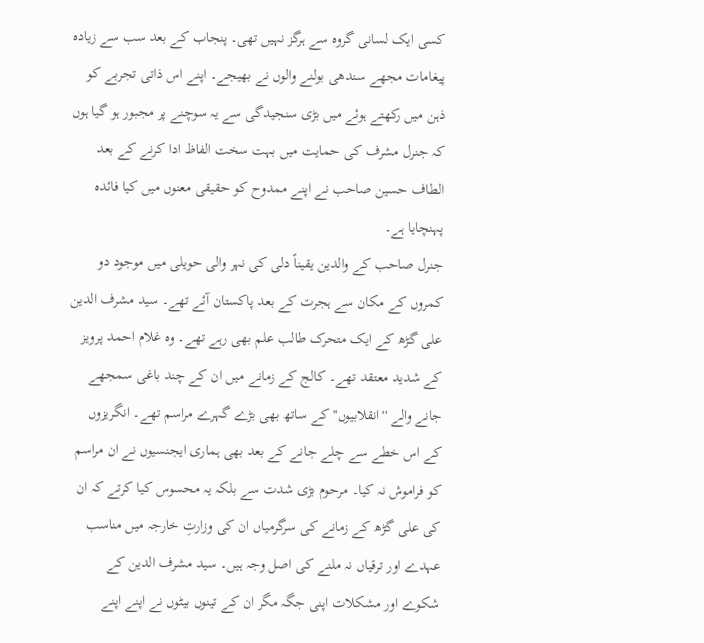کسی ایک لسانی گروہ سے ہرگز نہیں تھی۔ پنجاب کے بعد سب سے زیادہ پیغامات مجھے سندھی بولنے والوں نے بھیجے۔ اپنے اس ذاتی تجربے کو ذہن میں رکھتے ہوئے میں بڑی سنجیدگی سے یہ سوچنے پر مجبور ہو گیا ہوں کہ جنرل مشرف کی حمایت میں بہت سخت الفاظ ادا کرنے کے بعد الطاف حسین صاحب نے اپنے ممدوح کو حقیقی معنوں میں کیا فائدہ پہنچایا ہے۔
جنرل صاحب کے والدین یقیناً دلی کی نہر والی حویلی میں موجود دو کمروں کے مکان سے ہجرت کے بعد پاکستان آئے تھے۔ سید مشرف الدین علی گڑھ کے ایک متحرک طالب علم بھی رہے تھے۔ وہ غلام احمد پرویز کے شدید معتقد تھے۔ کالج کے زمانے میں ان کے چند باغی سمجھے جانے والے ''انقلابیوں'' کے ساتھ بھی بڑے گہرے مراسم تھے۔ انگریزوں کے اس خطے سے چلے جانے کے بعد بھی ہماری ایجنسیوں نے ان مراسم کو فراموش نہ کیا۔ مرحوم بڑی شدت سے بلکہ یہ محسوس کیا کرتے کہ ان کی علی گڑھ کے زمانے کی سرگرمیاں ان کی وزارتِ خارجہ میں مناسب عہدے اور ترقیاں نہ ملنے کی اصل وجہ ہیں۔ سید مشرف الدین کے شکوے اور مشکلات اپنی جگہ مگر ان کے تینوں بیٹوں نے اپنے اپنے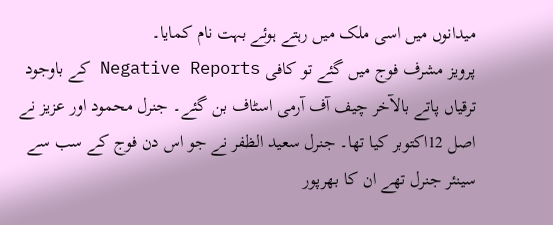میدانوں میں اسی ملک میں رہتے ہوئے بہت نام کمایا۔
پرویز مشرف فوج میں گئے تو کافی Negative Reports کے باوجود ترقیاں پاتے بالآخر چیف آف آرمی اسٹاف بن گئے۔ جنرل محمود اور عزیز نے اصل 12اکتوبر کیا تھا۔ جنرل سعید الظفر نے جو اس دن فوج کے سب سے سینئر جنرل تھے ان کا بھرپور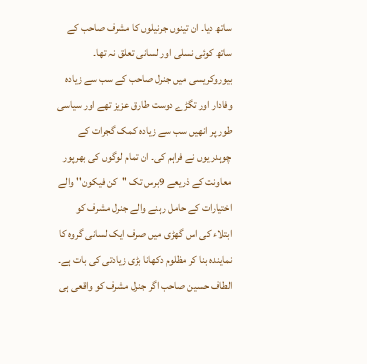ساتھ دیا۔ ان تینوں جرنیلوں کا مشرف صاحب کے ساتھ کوئی نسلی اور لسانی تعلق نہ تھا۔ بیوروکریسی میں جنرل صاحب کے سب سے زیادہ وفادار اور تگڑے دوست طارق عزیز تھے اور سیاسی طور پر انھیں سب سے زیادہ کمک گجرات کے چوہدریوں نے فراہم کی۔ ان تمام لوگوں کی بھرپور معاونت کے ذریعے 9برس تک ''کن فیکون'' والے اختیارات کے حامل رہنے والے جنرل مشرف کو ابتلاء کی اس گھڑی میں صرف ایک لسانی گروہ کا نمایندہ بنا کر مظلوم دکھانا بڑی زیادتی کی بات ہے۔ الطاف حسین صاحب اگر جنرل مشرف کو واقعی ہی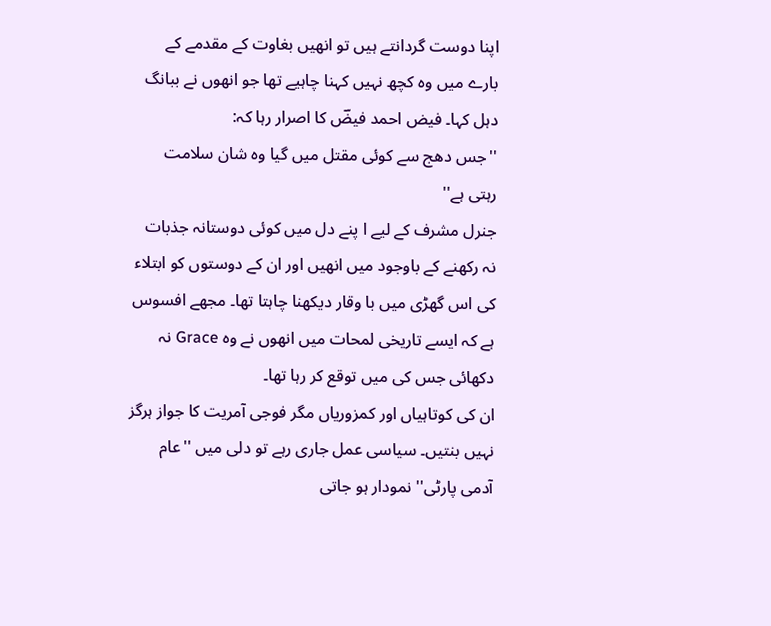اپنا دوست گردانتے ہیں تو انھیں بغاوت کے مقدمے کے بارے میں وہ کچھ نہیں کہنا چاہیے تھا جو انھوں نے ببانگ دہل کہا۔ فیض احمد فیضؔ کا اصرار رہا کہ:
''جس دھج سے کوئی مقتل میں گیا وہ شان سلامت رہتی ہے''
جنرل مشرف کے لیے ا پنے دل میں کوئی دوستانہ جذبات نہ رکھنے کے باوجود میں انھیں اور ان کے دوستوں کو ابتلاء کی اس گھڑی میں با وقار دیکھنا چاہتا تھا۔ مجھے افسوس ہے کہ ایسے تاریخی لمحات میں انھوں نے وہ Grace نہ دکھائی جس کی میں توقع کر رہا تھا۔
ان کی کوتاہیاں اور کمزوریاں مگر فوجی آمریت کا جواز ہرگز نہیں بنتیں۔ سیاسی عمل جاری رہے تو دلی میں ''عام آدمی پارٹی'' نمودار ہو جاتی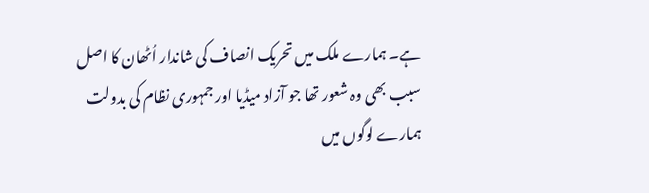ہے۔ ہمارے ملک میں تحریک انصاف کی شاندار اُٹھان کا اصل سبب بھی وہ شعور تھا جو آزاد میڈیا اور جمہوری نظام کی بدولت ہمارے لوگوں میں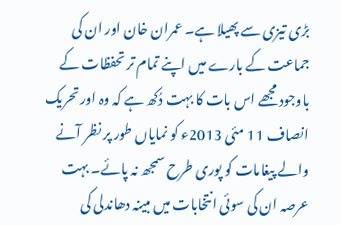بڑی تیزی سے پھیلا ہے۔ عمران خان اور ان کی جماعت کے بارے میں اپنے تمام تر تحفظات کے باوجود مجھے اس بات کا بہت دُکھ ہے کہ وہ اور تحریک انصاف 11 مئی 2013ء کو نمایاں طور پر نظر آنے والے پیغامات کو پوری طرح سمجھ نہ پائے۔ بہت عرصہ ان کی سوئی انتخابات میں مبینہ دھاندلی کی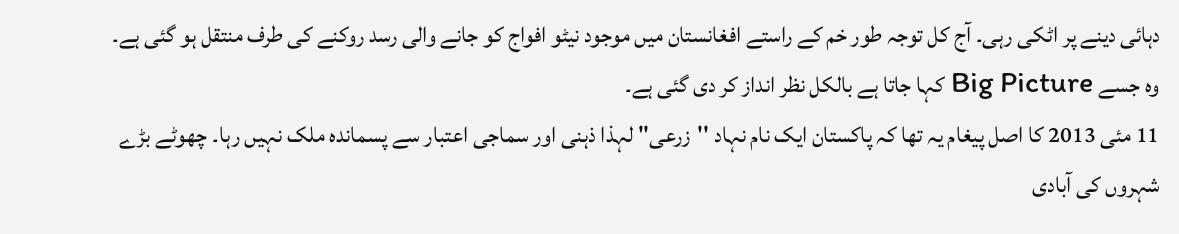دہائی دینے پر اٹکی رہی۔ آج کل توجہ طور خم کے راستے افغانستان میں موجود نیٹو افواج کو جانے والی رسد روکنے کی طرف منتقل ہو گئی ہے۔ وہ جسے Big Picture کہا جاتا ہے بالکل نظر انداز کر دی گئی ہے۔
11 مئی 2013 کا اصل پیغام یہ تھا کہ پاکستان ایک نام نہاد ''زرعی'' لہذا ذہنی اور سماجی اعتبار سے پسماندہ ملک نہیں رہا۔ چھوٹے بڑے شہروں کی آبادی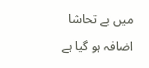میں بے تحاشا اضافہ ہو گیا ہے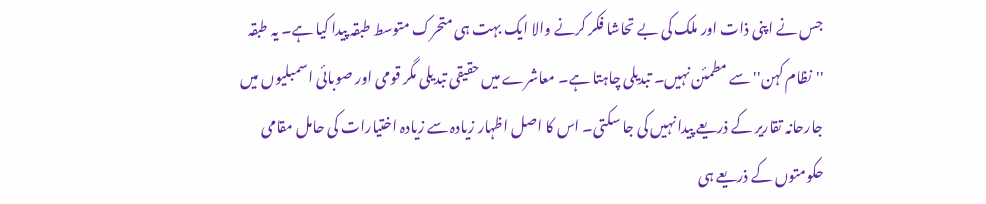جس نے اپنی ذات اور ملک کی بے تحاشا فکر کرنے والا ایک بہت ہی متحرک متوسط طبقہ پیدا کیا ہے۔ یہ طبقہ ''نظام کہن''سے مطمئن نہیں۔ تبدیلی چاہتا ہے۔ معاشرے میں حقیقی تبدیلی مگر قومی اور صوبائی اسمبلیوں میں جارحانہ تقاریر کے ذریعے پیدا نہیں کی جا سکتی۔ اس کا اصل اظہار زیادہ سے زیادہ اختیارات کی حامل مقامی حکومتوں کے ذریعے ہی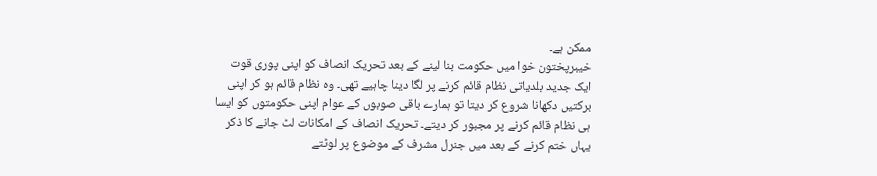ممکن ہے۔
خیبرپختون خوا میں حکومت بنا لینے کے بعد تحریک انصاف کو اپنی پوری قوت ایک جدید بلدیاتی نظام قائم کرنے پر لگا دینا چاہیے تھی۔ وہ نظام قائم ہو کر اپنی برکتیں دکھانا شروع کر دیتا تو ہمارے باقی صوبوں کے عوام اپنی حکومتوں کو ایسا ہی نظام قائم کرنے پر مجبور کر دیتے۔ تحریک انصاف کے امکانات لٹ جانے کا ذکر یہاں ختم کرنے کے بعد میں جنرل مشرف کے موضوع پر لوٹتے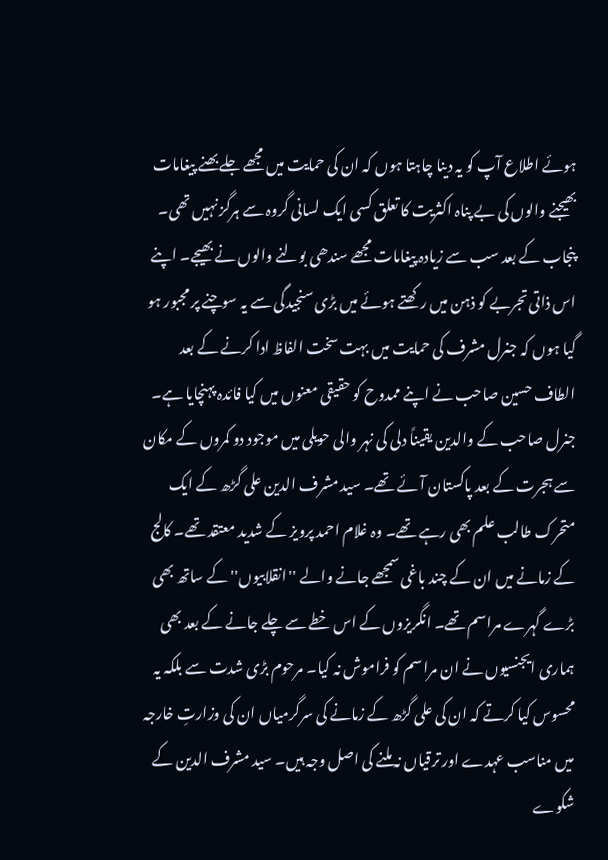ہوئے اطلاع آپ کو یہ دینا چاہتا ہوں کہ ان کی حمایت میں مجھے جلے بھنے پیغامات بھیجنے والوں کی بے پناہ اکثریت کا تعلق کسی ایک لسانی گروہ سے ہرگز نہیں تھی۔ پنجاب کے بعد سب سے زیادہ پیغامات مجھے سندھی بولنے والوں نے بھیجے۔ اپنے اس ذاتی تجربے کو ذہن میں رکھتے ہوئے میں بڑی سنجیدگی سے یہ سوچنے پر مجبور ہو گیا ہوں کہ جنرل مشرف کی حمایت میں بہت سخت الفاظ ادا کرنے کے بعد الطاف حسین صاحب نے اپنے ممدوح کو حقیقی معنوں میں کیا فائدہ پہنچایا ہے۔
جنرل صاحب کے والدین یقیناً دلی کی نہر والی حویلی میں موجود دو کمروں کے مکان سے ہجرت کے بعد پاکستان آئے تھے۔ سید مشرف الدین علی گڑھ کے ایک متحرک طالب علم بھی رہے تھے۔ وہ غلام احمد پرویز کے شدید معتقد تھے۔ کالج کے زمانے میں ان کے چند باغی سمجھے جانے والے ''انقلابیوں'' کے ساتھ بھی بڑے گہرے مراسم تھے۔ انگریزوں کے اس خطے سے چلے جانے کے بعد بھی ہماری ایجنسیوں نے ان مراسم کو فراموش نہ کیا۔ مرحوم بڑی شدت سے بلکہ یہ محسوس کیا کرتے کہ ان کی علی گڑھ کے زمانے کی سرگرمیاں ان کی وزارتِ خارجہ میں مناسب عہدے اور ترقیاں نہ ملنے کی اصل وجہ ہیں۔ سید مشرف الدین کے شکوے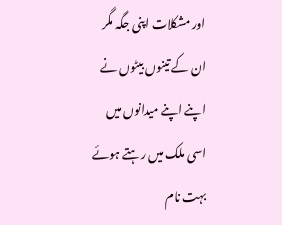اور مشکلات اپنی جگہ مگر ان کے تینوں بیٹوں نے اپنے اپنے میدانوں میں اسی ملک میں رہتے ہوئے بہت نام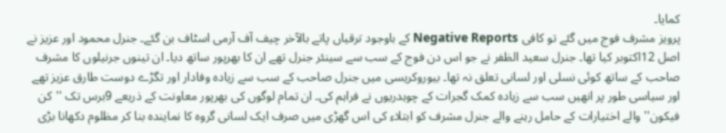کمایا۔
پرویز مشرف فوج میں گئے تو کافی Negative Reports کے باوجود ترقیاں پاتے بالآخر چیف آف آرمی اسٹاف بن گئے۔ جنرل محمود اور عزیز نے اصل 12اکتوبر کیا تھا۔ جنرل سعید الظفر نے جو اس دن فوج کے سب سے سینئر جنرل تھے ان کا بھرپور ساتھ دیا۔ ان تینوں جرنیلوں کا مشرف صاحب کے ساتھ کوئی نسلی اور لسانی تعلق نہ تھا۔ بیوروکریسی میں جنرل صاحب کے سب سے زیادہ وفادار اور تگڑے دوست طارق عزیز تھے اور سیاسی طور پر انھیں سب سے زیادہ کمک گجرات کے چوہدریوں نے فراہم کی۔ ان تمام لوگوں کی بھرپور معاونت کے ذریعے 9برس تک ''کن فیکون'' والے اختیارات کے حامل رہنے والے جنرل مشرف کو ابتلاء کی اس گھڑی میں صرف ایک لسانی گروہ کا نمایندہ بنا کر مظلوم دکھانا بڑی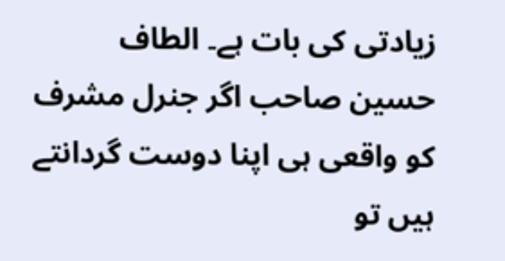زیادتی کی بات ہے۔ الطاف حسین صاحب اگر جنرل مشرف کو واقعی ہی اپنا دوست گردانتے ہیں تو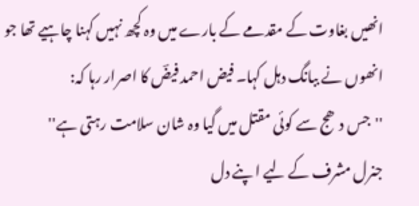انھیں بغاوت کے مقدمے کے بارے میں وہ کچھ نہیں کہنا چاہیے تھا جو انھوں نے ببانگ دہل کہا۔ فیض احمد فیضؔ کا اصرار رہا کہ:
''جس دھج سے کوئی مقتل میں گیا وہ شان سلامت رہتی ہے''
جنرل مشرف کے لیے ا پنے دل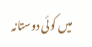میں کوئی دوستانہ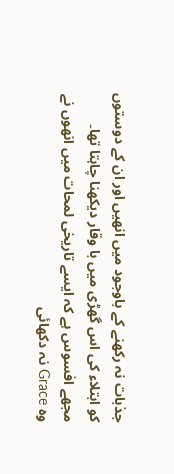جذبات نہ رکھنے کے باوجود میں انھیں اور ان کے دوستوں کو ابتلاء کی اس گھڑی میں با وقار دیکھنا چاہتا تھا۔ مجھے افسوس ہے کہ ایسے تاریخی لمحات میں انھوں نے وہ Grace نہ دکھائی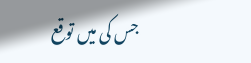جس کی میں توقع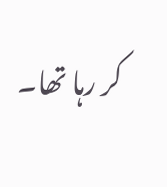کر رہا تھا۔